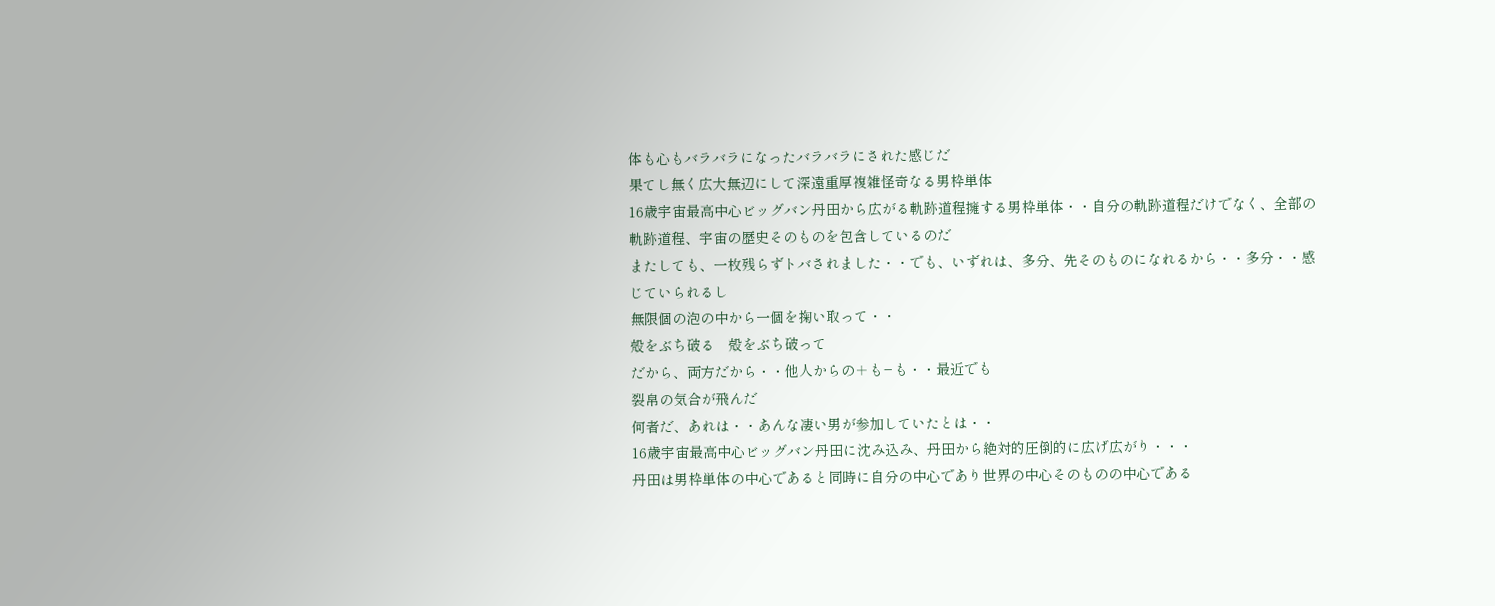体も心もバラバラになったバラバラにされた感じだ
果てし無く広大無辺にして深遠重厚複雑怪奇なる男枠単体
16歳宇宙最高中心ビッグバン丹田から広がる軌跡道程擁する男枠単体・・自分の軌跡道程だけでなく、全部の軌跡道程、宇宙の歴史そのものを包含しているのだ
またしても、一枚残らずトバされました・・でも、いずれは、多分、先そのものになれるから・・多分・・感じていられるし
無限個の泡の中から一個を掬い取って・・
殻をぶち破る　殻をぶち破って
だから、両方だから・・他人からの＋も−も・・最近でも
裂帛の気合が飛んだ
何者だ、あれは・・あんな凄い男が参加していたとは・・
16歳宇宙最高中心ビッグバン丹田に沈み込み、丹田から絶対的圧倒的に広げ広がり・・・
丹田は男枠単体の中心であると同時に自分の中心であり世界の中心そのものの中心である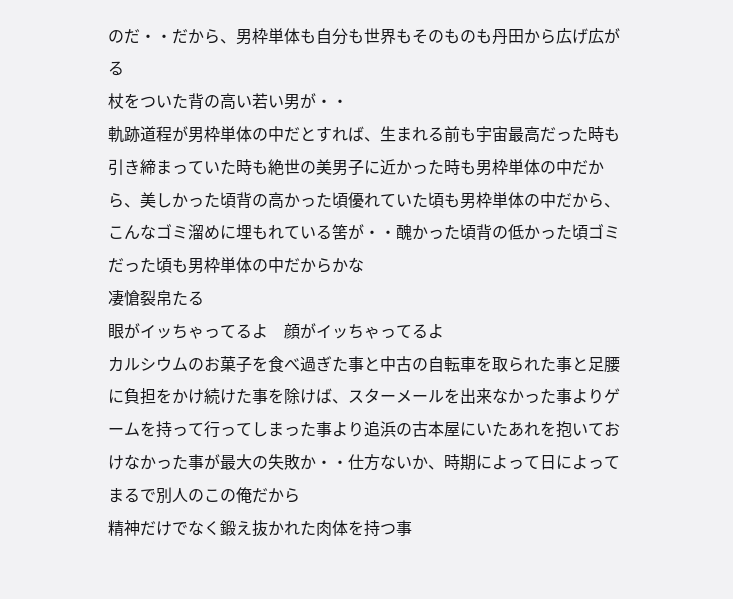のだ・・だから、男枠単体も自分も世界もそのものも丹田から広げ広がる
杖をついた背の高い若い男が・・
軌跡道程が男枠単体の中だとすれば、生まれる前も宇宙最高だった時も引き締まっていた時も絶世の美男子に近かった時も男枠単体の中だから、美しかった頃背の高かった頃優れていた頃も男枠単体の中だから、こんなゴミ溜めに埋もれている筈が・・醜かった頃背の低かった頃ゴミだった頃も男枠単体の中だからかな
凄愴裂帛たる
眼がイッちゃってるよ　顔がイッちゃってるよ
カルシウムのお菓子を食べ過ぎた事と中古の自転車を取られた事と足腰に負担をかけ続けた事を除けば、スターメールを出来なかった事よりゲームを持って行ってしまった事より追浜の古本屋にいたあれを抱いておけなかった事が最大の失敗か・・仕方ないか、時期によって日によってまるで別人のこの俺だから
精神だけでなく鍛え抜かれた肉体を持つ事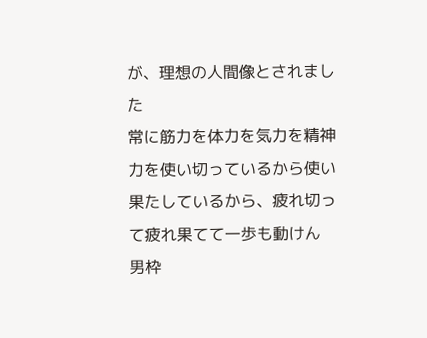が、理想の人間像とされました
常に筋力を体力を気力を精神力を使い切っているから使い果たしているから、疲れ切って疲れ果てて一歩も動けん
男枠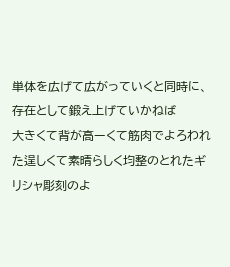単体を広げて広がっていくと同時に、存在として鍛え上げていかねば
大きくて背が高ーくて筋肉でよろわれた逞しくて素晴らしく均整のとれたギリシャ彫刻のよ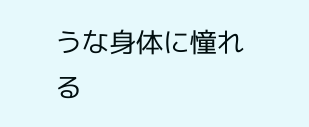うな身体に憧れる